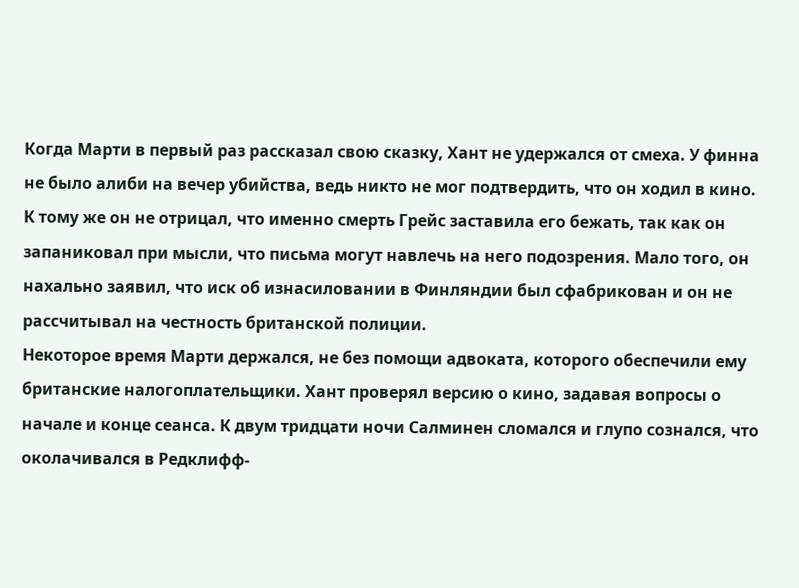Когда Марти в первый раз рассказал свою сказку, Хант не удержался от смеха. У финна не было алиби на вечер убийства, ведь никто не мог подтвердить, что он ходил в кино. К тому же он не отрицал, что именно смерть Грейс заставила его бежать, так как он запаниковал при мысли, что письма могут навлечь на него подозрения. Мало того, он нахально заявил, что иск об изнасиловании в Финляндии был сфабрикован и он не рассчитывал на честность британской полиции.
Некоторое время Марти держался, не без помощи адвоката, которого обеспечили ему британские налогоплательщики. Хант проверял версию о кино, задавая вопросы о начале и конце сеанса. К двум тридцати ночи Салминен сломался и глупо сознался, что околачивался в Редклифф-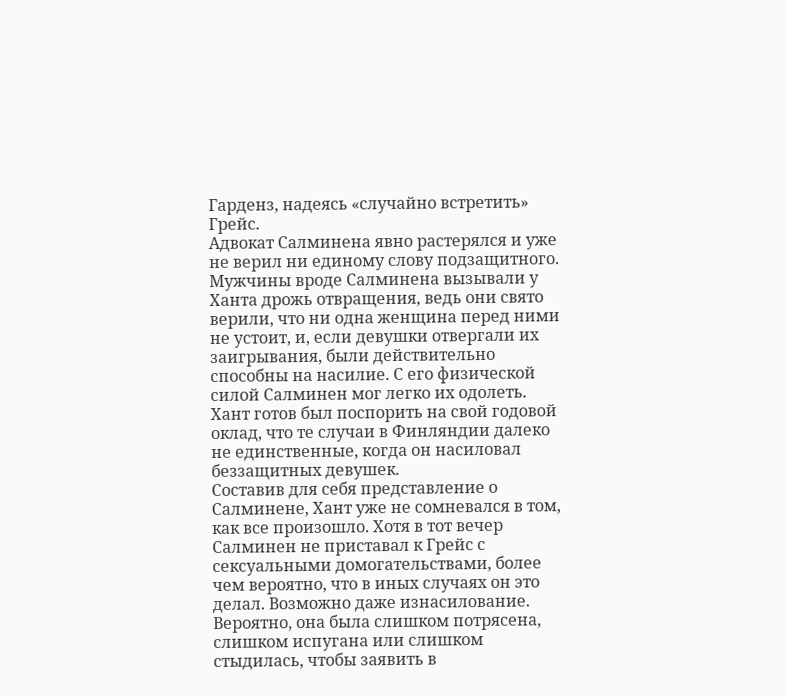Гарденз, надеясь «случайно встретить» Грейс.
Адвокат Салминена явно растерялся и уже не верил ни единому слову подзащитного. Мужчины вроде Салминена вызывали у Ханта дрожь отвращения, ведь они свято верили, что ни одна женщина перед ними не устоит, и, если девушки отвергали их заигрывания, были действительно способны на насилие. С его физической силой Салминен мог легко их одолеть. Хант готов был поспорить на свой годовой оклад, что те случаи в Финляндии далеко не единственные, когда он насиловал беззащитных девушек.
Составив для себя представление о Салминене, Хант уже не сомневался в том, как все произошло. Хотя в тот вечер Салминен не приставал к Грейс с сексуальными домогательствами, более чем вероятно, что в иных случаях он это делал. Возможно даже изнасилование. Вероятно, она была слишком потрясена, слишком испугана или слишком стыдилась, чтобы заявить в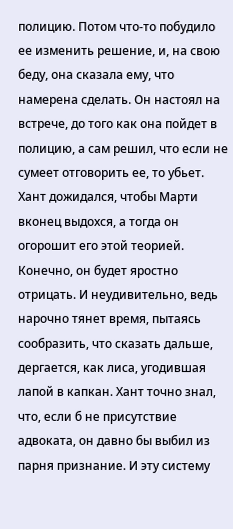полицию. Потом что-то побудило ее изменить решение, и, на свою беду, она сказала ему, что намерена сделать. Он настоял на встрече, до того как она пойдет в полицию, а сам решил, что если не сумеет отговорить ее, то убьет.
Хант дожидался, чтобы Марти вконец выдохся, а тогда он огорошит его этой теорией. Конечно, он будет яростно отрицать. И неудивительно, ведь нарочно тянет время, пытаясь сообразить, что сказать дальше, дергается, как лиса, угодившая лапой в капкан. Хант точно знал, что, если б не присутствие адвоката, он давно бы выбил из парня признание. И эту систему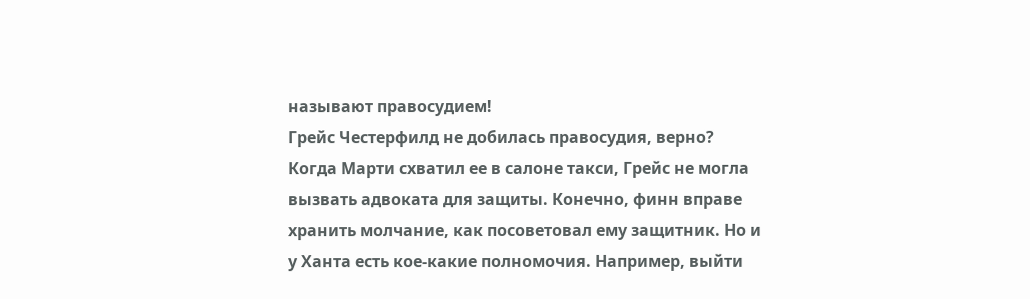называют правосудием!
Грейс Честерфилд не добилась правосудия, верно? Когда Марти схватил ее в салоне такси, Грейс не могла вызвать адвоката для защиты. Конечно, финн вправе хранить молчание, как посоветовал ему защитник. Но и у Ханта есть кое-какие полномочия. Например, выйти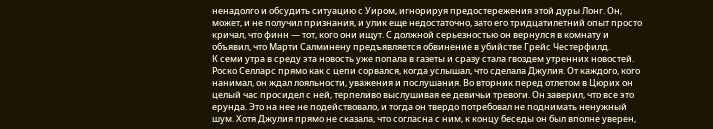ненадолго и обсудить ситуацию с Уиром, игнорируя предостережения этой дуры Лонг. Он, может, и не получил признания, и улик еще недостаточно, зато его тридцатилетний опыт просто кричал, что финн — тот, кого они ищут. С должной серьезностью он вернулся в комнату и объявил, что Марти Салминену предъявляется обвинение в убийстве Грейс Честерфилд.
К семи утра в среду эта новость уже попала в газеты и сразу стала гвоздем утренних новостей.
Роско Селларс прямо как с цепи сорвался, когда услышал, что сделала Джулия. От каждого, кого нанимал, он ждал лояльности, уважения и послушания. Во вторник перед отлетом в Цюрих он целый час просидел с ней, терпеливо выслушивая ее девичьи тревоги. Он заверил, что все это ерунда. Это на нее не подействовало, и тогда он твердо потребовал не поднимать ненужный шум. Хотя Джулия прямо не сказала, что согласна с ним, к концу беседы он был вполне уверен,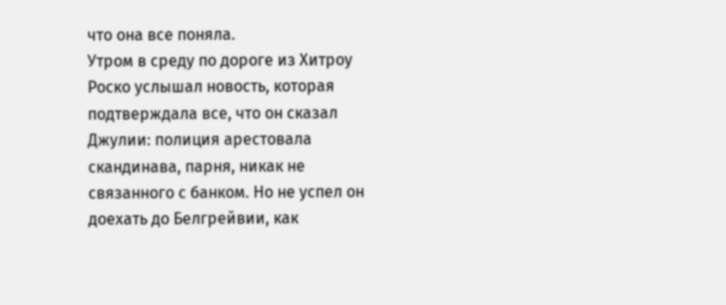что она все поняла.
Утром в среду по дороге из Хитроу Роско услышал новость, которая подтверждала все, что он сказал Джулии: полиция арестовала скандинава, парня, никак не связанного с банком. Но не успел он доехать до Белгрейвии, как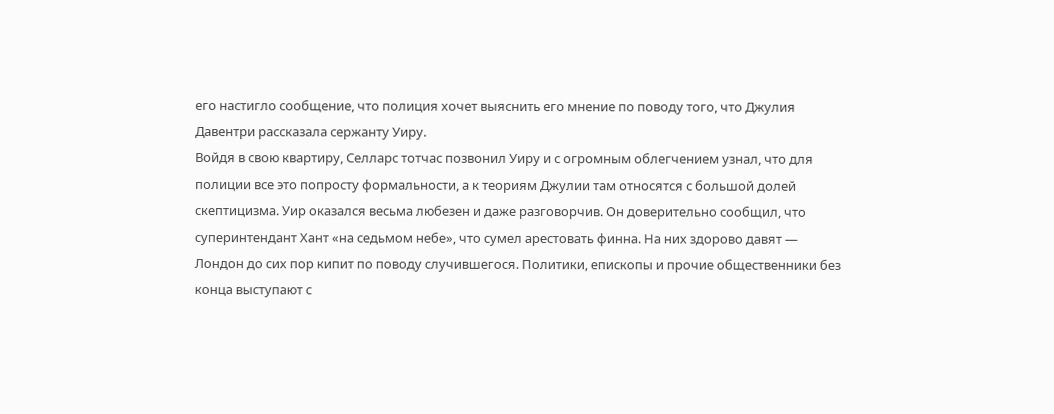его настигло сообщение, что полиция хочет выяснить его мнение по поводу того, что Джулия Давентри рассказала сержанту Уиру.
Войдя в свою квартиру, Селларс тотчас позвонил Уиру и с огромным облегчением узнал, что для полиции все это попросту формальности, а к теориям Джулии там относятся с большой долей скептицизма. Уир оказался весьма любезен и даже разговорчив. Он доверительно сообщил, что суперинтендант Хант «на седьмом небе», что сумел арестовать финна. На них здорово давят — Лондон до сих пор кипит по поводу случившегося. Политики, епископы и прочие общественники без конца выступают с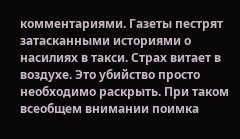комментариями. Газеты пестрят затасканными историями о насилиях в такси. Страх витает в воздухе. Это убийство просто необходимо раскрыть. При таком всеобщем внимании поимка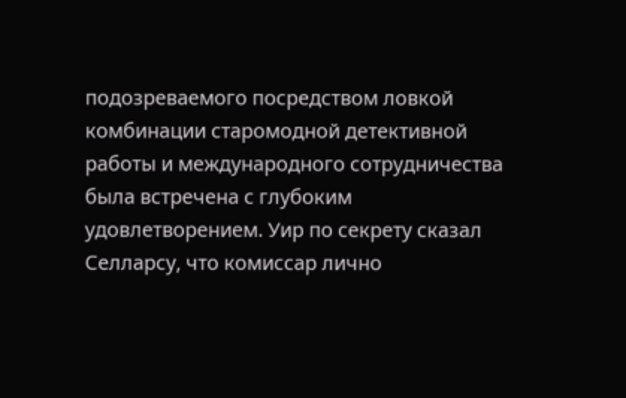подозреваемого посредством ловкой комбинации старомодной детективной работы и международного сотрудничества была встречена с глубоким удовлетворением. Уир по секрету сказал Селларсу, что комиссар лично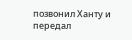позвонил Ханту и передал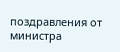поздравления от министра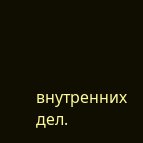внутренних дел.